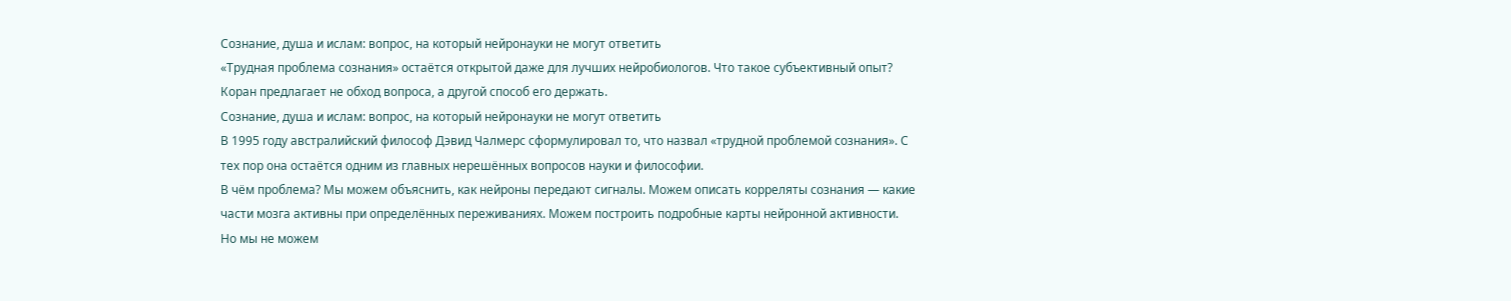Сознание, душа и ислам: вопрос, на который нейронауки не могут ответить
«Трудная проблема сознания» остаётся открытой даже для лучших нейробиологов. Что такое субъективный опыт? Коран предлагает не обход вопроса, а другой способ его держать.
Сознание, душа и ислам: вопрос, на который нейронауки не могут ответить
В 1995 году австралийский философ Дэвид Чалмерс сформулировал то, что назвал «трудной проблемой сознания». С тех пор она остаётся одним из главных нерешённых вопросов науки и философии.
В чём проблема? Мы можем объяснить, как нейроны передают сигналы. Можем описать корреляты сознания — какие части мозга активны при определённых переживаниях. Можем построить подробные карты нейронной активности.
Но мы не можем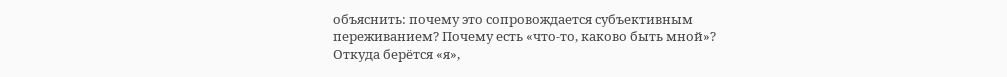объяснить: почему это сопровождается субъективным переживанием? Почему есть «что-то, каково быть мной»? Откуда берётся «я»,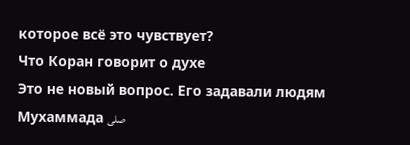которое всё это чувствует?
Что Коран говорит о духе
Это не новый вопрос. Его задавали людям Мухаммада صلى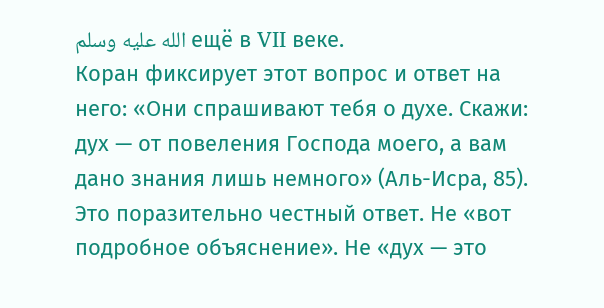الله عليه وسلم ещё в VII веке.
Коран фиксирует этот вопрос и ответ на него: «Они спрашивают тебя о духе. Скажи: дух — от повеления Господа моего, а вам дано знания лишь немного» (Аль-Исра, 85).
Это поразительно честный ответ. Не «вот подробное объяснение». Не «дух — это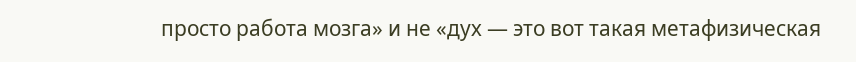просто работа мозга» и не «дух — это вот такая метафизическая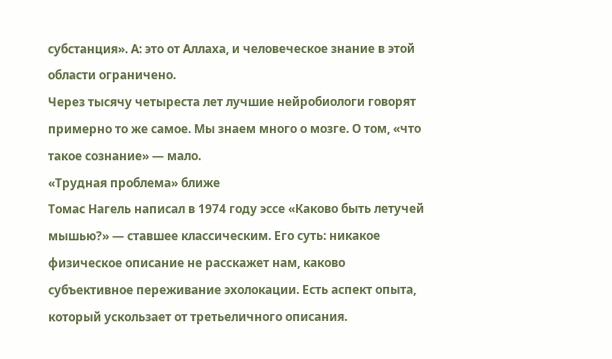субстанция». А: это от Аллаха, и человеческое знание в этой области ограничено.
Через тысячу четыреста лет лучшие нейробиологи говорят примерно то же самое. Мы знаем много о мозге. О том, «что такое сознание» — мало.
«Трудная проблема» ближе
Томас Нагель написал в 1974 году эссе «Каково быть летучей мышью?» — ставшее классическим. Его суть: никакое физическое описание не расскажет нам, каково субъективное переживание эхолокации. Есть аспект опыта, который ускользает от третьеличного описания.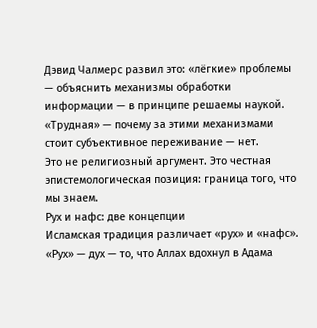Дэвид Чалмерс развил это: «лёгкие» проблемы — объяснить механизмы обработки информации — в принципе решаемы наукой. «Трудная» — почему за этими механизмами стоит субъективное переживание — нет.
Это не религиозный аргумент. Это честная эпистемологическая позиция: граница того, что мы знаем.
Рух и нафс: две концепции
Исламская традиция различает «рух» и «нафс».
«Рух» — дух — то, что Аллах вдохнул в Адама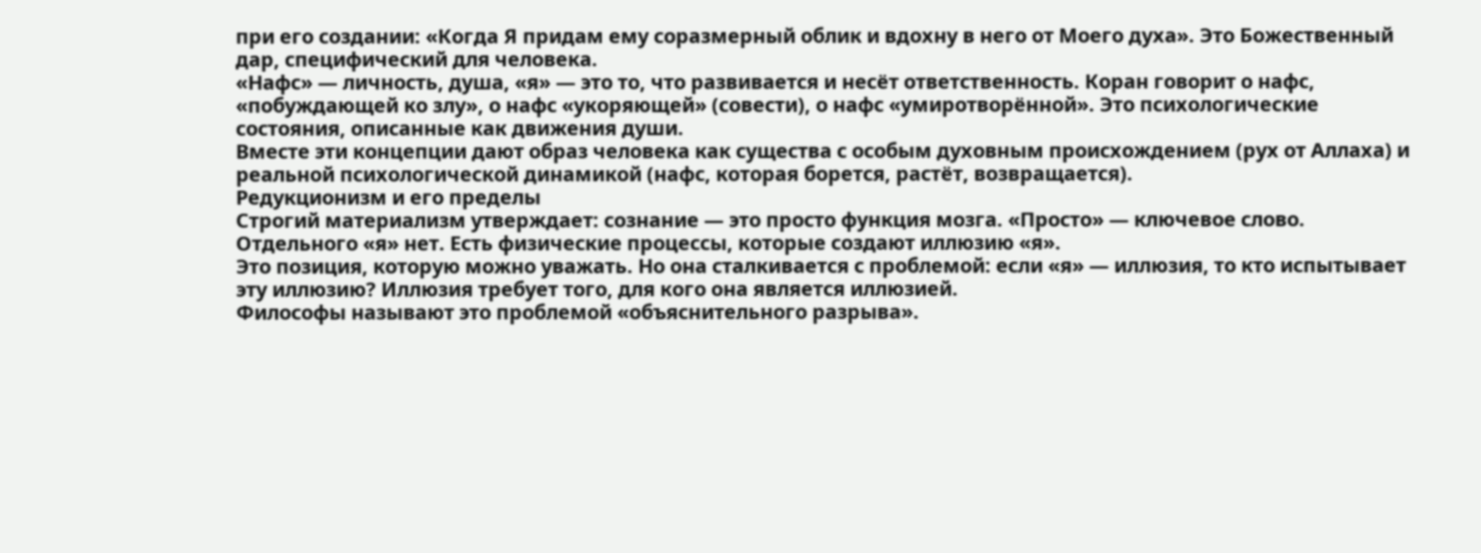при его создании: «Когда Я придам ему соразмерный облик и вдохну в него от Моего духа». Это Божественный дар, специфический для человека.
«Нафс» — личность, душа, «я» — это то, что развивается и несёт ответственность. Коран говорит о нафс, «побуждающей ко злу», о нафс «укоряющей» (совести), о нафс «умиротворённой». Это психологические состояния, описанные как движения души.
Вместе эти концепции дают образ человека как существа с особым духовным происхождением (рух от Аллаха) и реальной психологической динамикой (нафс, которая борется, растёт, возвращается).
Редукционизм и его пределы
Строгий материализм утверждает: сознание — это просто функция мозга. «Просто» — ключевое слово. Отдельного «я» нет. Есть физические процессы, которые создают иллюзию «я».
Это позиция, которую можно уважать. Но она сталкивается с проблемой: если «я» — иллюзия, то кто испытывает эту иллюзию? Иллюзия требует того, для кого она является иллюзией.
Философы называют это проблемой «объяснительного разрыва».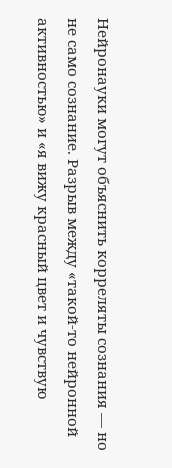Нейронауки могут объяснить корреляты сознания — но не само сознание. Разрыв между «такой-то нейронной активностью» и «я вижу красный цвет и чувствую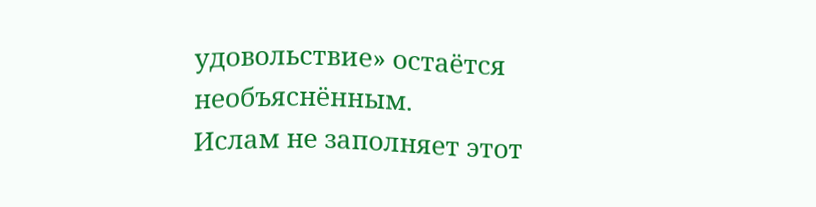удовольствие» остаётся необъяснённым.
Ислам не заполняет этот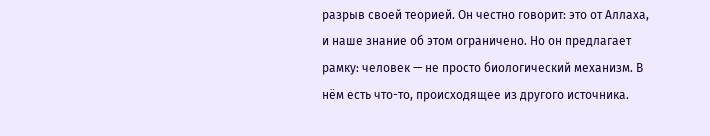разрыв своей теорией. Он честно говорит: это от Аллаха, и наше знание об этом ограничено. Но он предлагает рамку: человек — не просто биологический механизм. В нём есть что-то, происходящее из другого источника.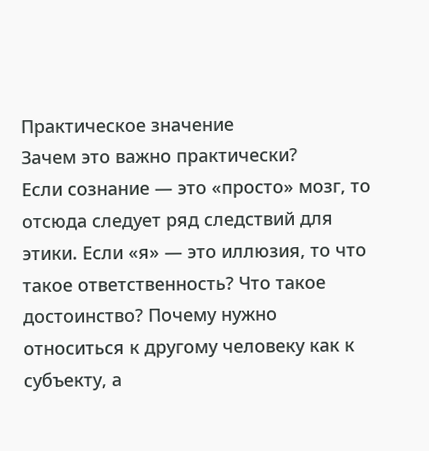Практическое значение
Зачем это важно практически?
Если сознание — это «просто» мозг, то отсюда следует ряд следствий для этики. Если «я» — это иллюзия, то что такое ответственность? Что такое достоинство? Почему нужно относиться к другому человеку как к субъекту, а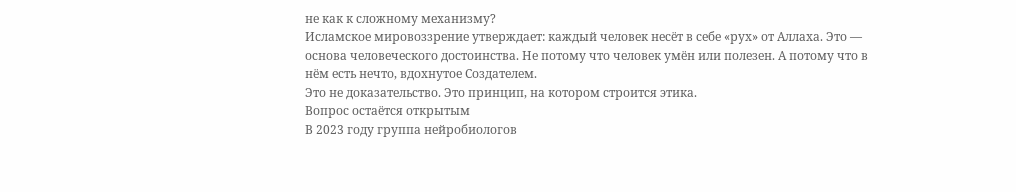не как к сложному механизму?
Исламское мировоззрение утверждает: каждый человек несёт в себе «рух» от Аллаха. Это — основа человеческого достоинства. Не потому что человек умён или полезен. А потому что в нём есть нечто, вдохнутое Создателем.
Это не доказательство. Это принцип, на котором строится этика.
Вопрос остаётся открытым
В 2023 году группа нейробиологов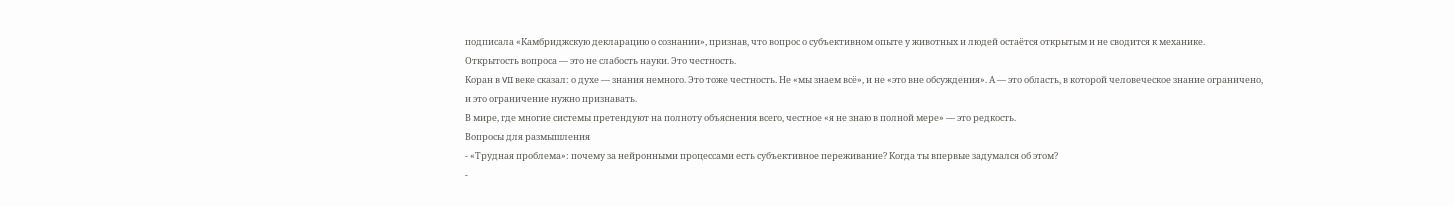подписала «Камбриджскую декларацию о сознании», признав, что вопрос о субъективном опыте у животных и людей остаётся открытым и не сводится к механике.
Открытость вопроса — это не слабость науки. Это честность.
Коран в VII веке сказал: о духе — знания немного. Это тоже честность. Не «мы знаем всё», и не «это вне обсуждения». А — это область, в которой человеческое знание ограничено, и это ограничение нужно признавать.
В мире, где многие системы претендуют на полноту объяснения всего, честное «я не знаю в полной мере» — это редкость.
Вопросы для размышления
- «Трудная проблема»: почему за нейронными процессами есть субъективное переживание? Когда ты впервые задумался об этом?
-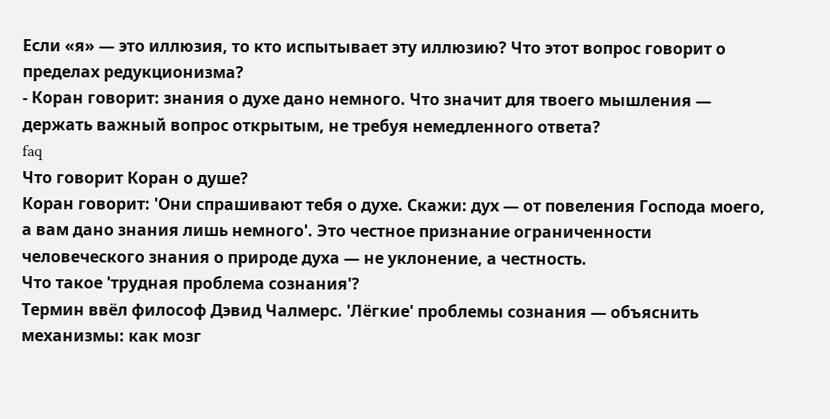Если «я» — это иллюзия, то кто испытывает эту иллюзию? Что этот вопрос говорит о пределах редукционизма?
- Коран говорит: знания о духе дано немного. Что значит для твоего мышления — держать важный вопрос открытым, не требуя немедленного ответа?
faq
Что говорит Коран о душе?
Коран говорит: 'Они спрашивают тебя о духе. Скажи: дух — от повеления Господа моего, а вам дано знания лишь немного'. Это честное признание ограниченности человеческого знания о природе духа — не уклонение, а честность.
Что такое 'трудная проблема сознания'?
Термин ввёл философ Дэвид Чалмерс. 'Лёгкие' проблемы сознания — объяснить механизмы: как мозг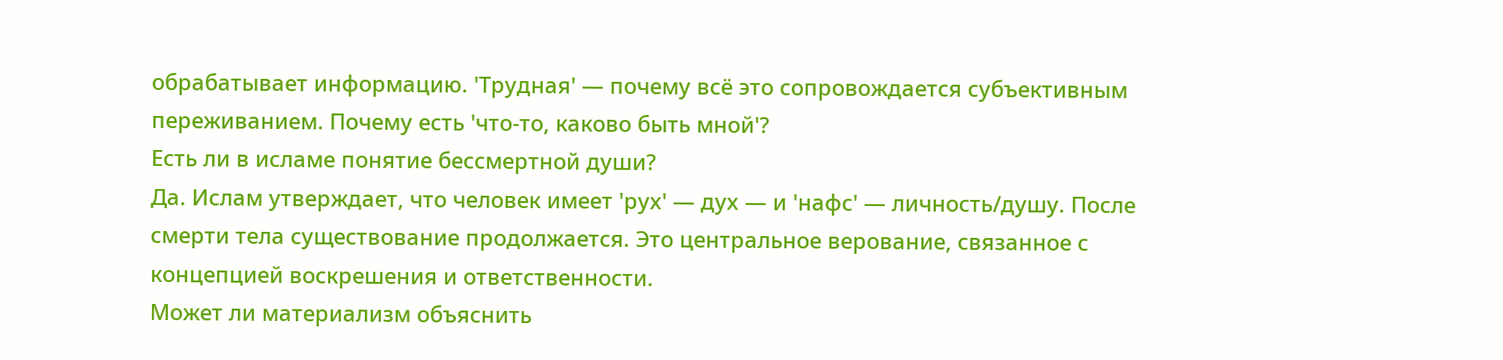обрабатывает информацию. 'Трудная' — почему всё это сопровождается субъективным переживанием. Почему есть 'что-то, каково быть мной'?
Есть ли в исламе понятие бессмертной души?
Да. Ислам утверждает, что человек имеет 'рух' — дух — и 'нафс' — личность/душу. После смерти тела существование продолжается. Это центральное верование, связанное с концепцией воскрешения и ответственности.
Может ли материализм объяснить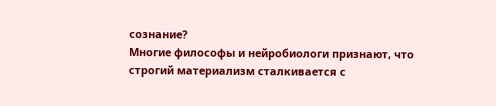сознание?
Многие философы и нейробиологи признают, что строгий материализм сталкивается с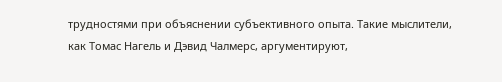трудностями при объяснении субъективного опыта. Такие мыслители, как Томас Нагель и Дэвид Чалмерс, аргументируют,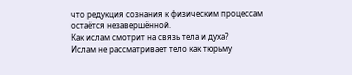что редукция сознания к физическим процессам остаётся незавершённой.
Как ислам смотрит на связь тела и духа?
Ислам не рассматривает тело как тюрьму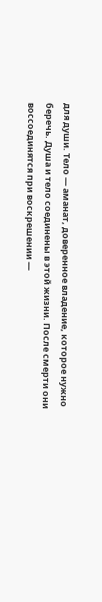для души. Тело — аманат, доверенное владение, которое нужно беречь. Душа и тело соединены в этой жизни. После смерти они воссоединятся при воскрешении —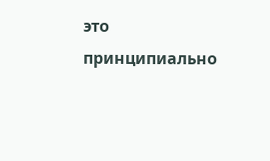это принципиально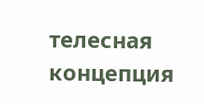телесная концепция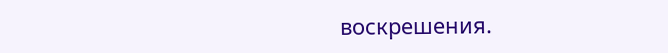воскрешения.